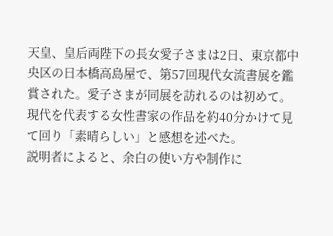天皇、皇后両陛下の長女愛子さまは2日、東京都中央区の日本橋高島屋で、第57回現代女流書展を鑑賞された。愛子さまが同展を訪れるのは初めて。現代を代表する女性書家の作品を約40分かけて見て回り「素晴らしい」と感想を述べた。
説明者によると、余白の使い方や制作に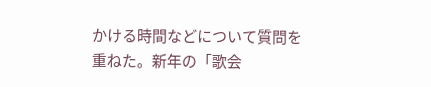かける時間などについて質問を重ねた。新年の「歌会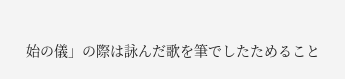始の儀」の際は詠んだ歌を筆でしたためること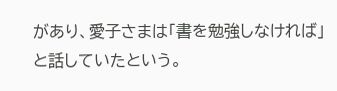があり、愛子さまは「書を勉強しなければ」と話していたという。